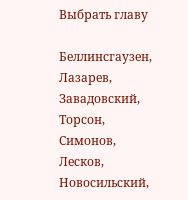Выбрать главу

Беллинсгаузен, Лазарев, Завадовский, Торсон, Симонов, Лесков, Новосильский,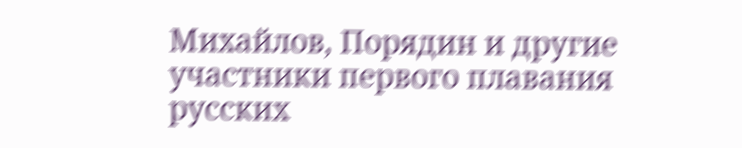Михайлов, Порядин и другие участники первого плавания русских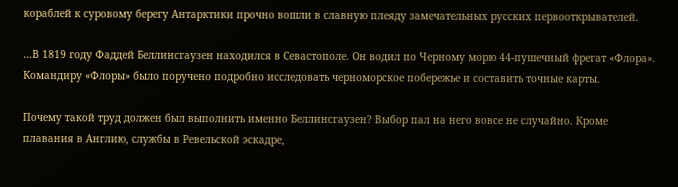кораблей к суровому берегу Антарктики прочно вошли в славную плеяду замечательных русских первооткрывателей.

…В 1819 году Фаддей Беллинсгаузен находился в Севастополе. Он водил по Черному морю 44-пушечный фрегат «Флора». Командиру «Флоры» было поручено подробно исследовать черноморское побережье и составить точные карты.

Почему такой труд должен был выполнить именно Беллинсгаузен? Выбор пал на него вовсе не случайно. Кроме плавания в Англию, службы в Ревельской эскадре,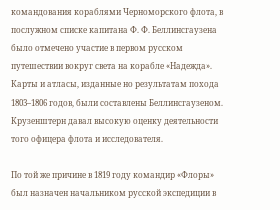командования кораблями Черноморского флота, в послужном списке капитана Ф. Ф. Беллинсгаузена было отмечено участие в первом русском путешествии вокруг света на корабле «Надежда». Карты и атласы, изданные но результатам похода 1803–1806 годов, были составлены Беллинсгаузеном. Крузенштерн давал высокую оценку деятельности того офицера флота и исследователя.

По той же причине в 1819 году командир «Флоры» был назначен начальником русской экспедиции в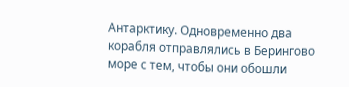Антарктику. Одновременно два корабля отправлялись в Берингово море с тем, чтобы они обошли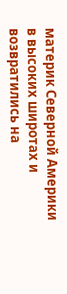материк Северной Америки в высоких широтах и возвратились на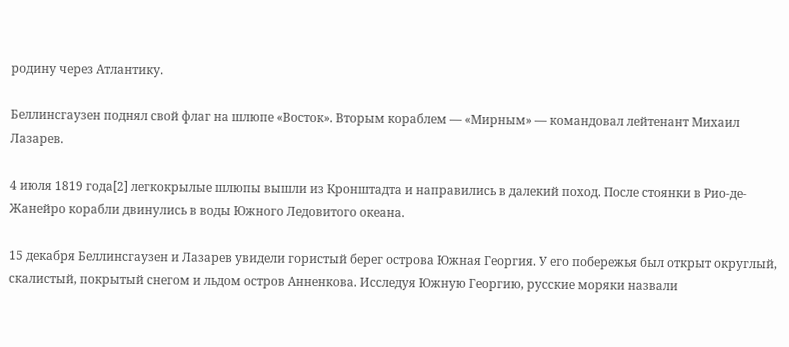родину через Атлантику.

Беллинсгаузен поднял свой флаг на шлюпе «Восток». Вторым кораблем — «Мирным» — командовал лейтенант Михаил Лазарев.

4 июля 1819 года[2] легкокрылые шлюпы вышли из Кронштадта и направились в далекий поход. После стоянки в Рио-де-Жанейро корабли двинулись в воды Южного Ледовитого океана.

15 декабря Беллинсгаузен и Лазарев увидели гористый берег острова Южная Георгия. У его побережья был открыт округлый, скалистый, покрытый снегом и льдом остров Анненкова. Исследуя Южную Георгию, русские моряки назвали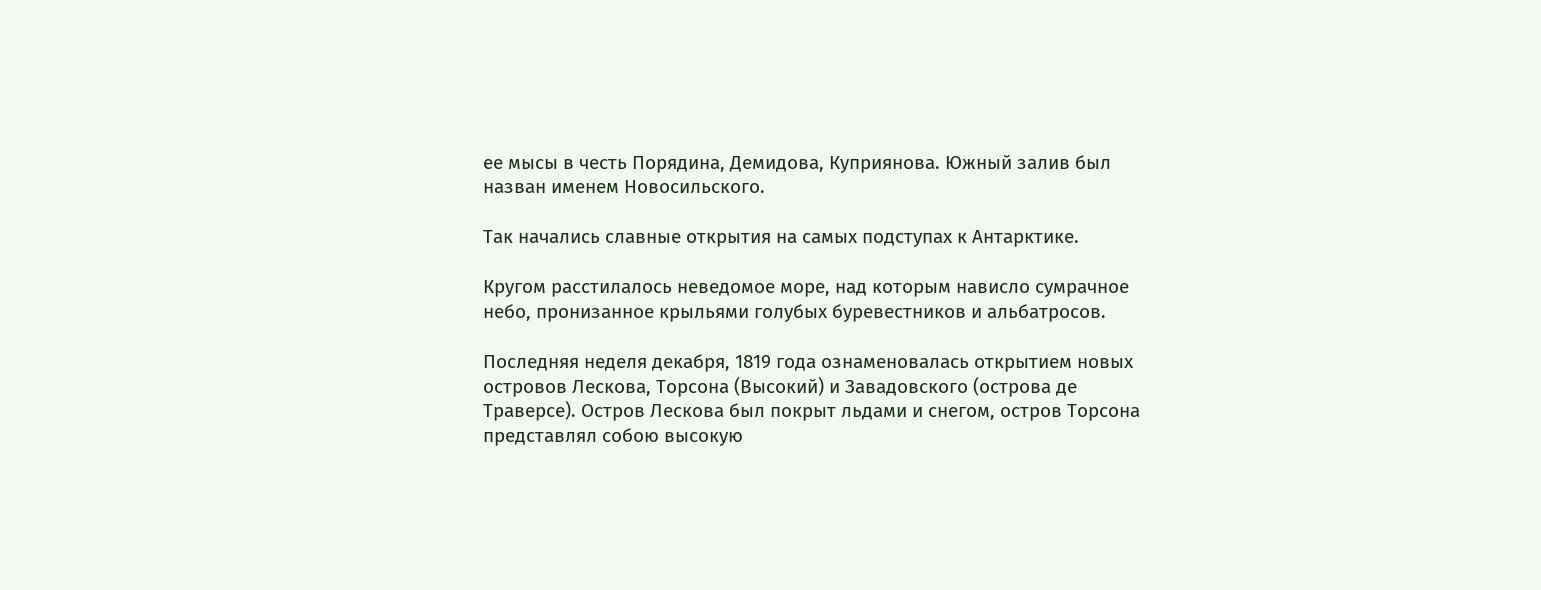ее мысы в честь Порядина, Демидова, Куприянова. Южный залив был назван именем Новосильского.

Так начались славные открытия на самых подступах к Антарктике.

Кругом расстилалось неведомое море, над которым нависло сумрачное небо, пронизанное крыльями голубых буревестников и альбатросов.

Последняя неделя декабря, 1819 года ознаменовалась открытием новых островов Лескова, Торсона (Высокий) и Завадовского (острова де Траверсе). Остров Лескова был покрыт льдами и снегом, остров Торсона представлял собою высокую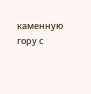каменную гору с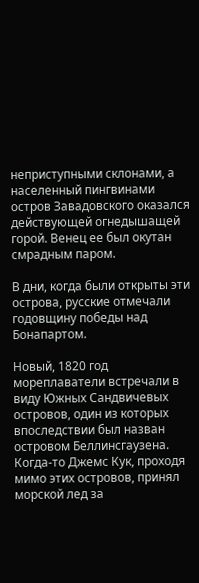неприступными склонами, а населенный пингвинами остров Завадовского оказался действующей огнедышащей горой. Венец ее был окутан смрадным паром.

В дни, когда были открыты эти острова, русские отмечали годовщину победы над Бонапартом.

Новый, 1820 год мореплаватели встречали в виду Южных Сандвичевых островов, один из которых впоследствии был назван островом Беллинсгаузена. Когда-то Джемс Кук, проходя мимо этих островов, принял морской лед за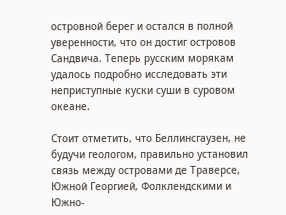островной берег и остался в полной уверенности, что он достиг островов Сандвича. Теперь русским морякам удалось подробно исследовать эти неприступные куски суши в суровом океане.

Стоит отметить, что Беллинсгаузен, не будучи геологом, правильно установил связь между островами де Траверсе, Южной Георгией, Фолклендскими и Южно-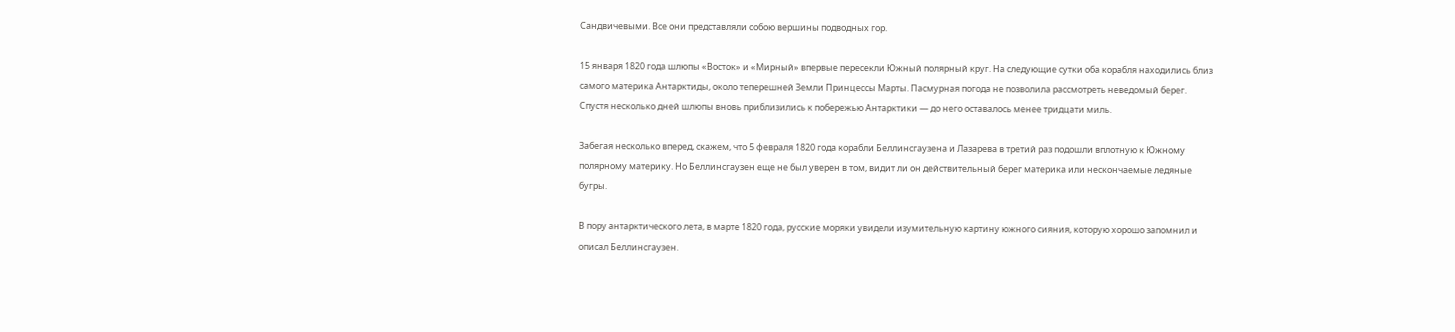Сандвичевыми. Все они представляли собою вершины подводных гор.

15 января 1820 года шлюпы «Восток» и «Мирный» впервые пересекли Южный полярный круг. На следующие сутки оба корабля находились близ самого материка Антарктиды, около теперешней Земли Принцессы Марты. Пасмурная погода не позволила рассмотреть неведомый берег. Спустя несколько дней шлюпы вновь приблизились к побережью Антарктики — до него оставалось менее тридцати миль.

Забегая несколько вперед, скажем, что 5 февраля 1820 года корабли Беллинсгаузена и Лазарева в третий раз подошли вплотную к Южному полярному материку. Но Беллинсгаузен еще не был уверен в том, видит ли он действительный берег материка или нескончаемые ледяные бугры.

В пору антарктического лета, в марте 1820 года, русские моряки увидели изумительную картину южного сияния, которую хорошо запомнил и описал Беллинсгаузен.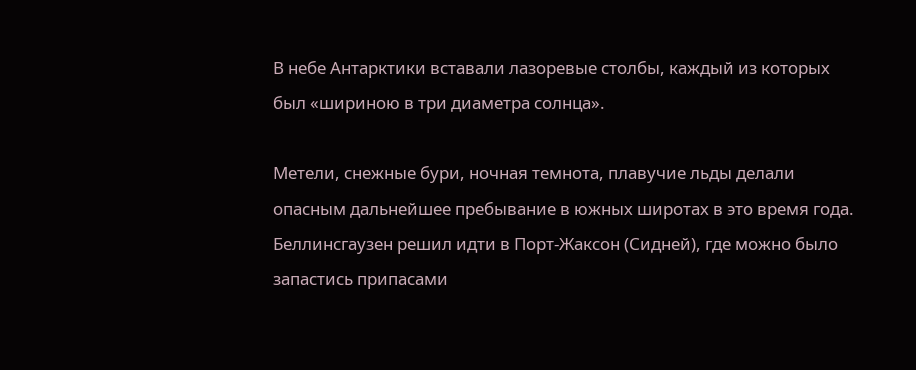В небе Антарктики вставали лазоревые столбы, каждый из которых был «шириною в три диаметра солнца».

Метели, снежные бури, ночная темнота, плавучие льды делали опасным дальнейшее пребывание в южных широтах в это время года. Беллинсгаузен решил идти в Порт-Жаксон (Сидней), где можно было запастись припасами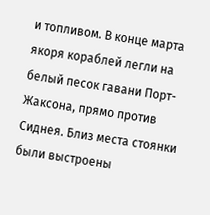и топливом. В конце марта якоря кораблей легли на белый песок гавани Порт-Жаксона, прямо против Сиднея. Близ места стоянки были выстроены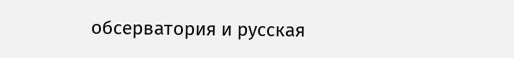обсерватория и русская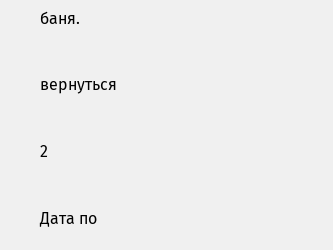баня.

вернуться

2

Дата по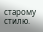старому стилю.